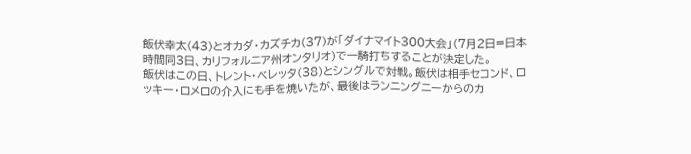飯伏幸太(43)とオカダ・カズチカ(37)が「ダイナマイト300大会」(7月2日=日本時間同3日、カリフォルニア州オンタリオ)で一騎打ちすることが決定した。
飯伏はこの日、トレント・ベレッタ(38)とシングルで対戦。飯伏は相手セコンド、ロッキー・ロメロの介入にも手を焼いたが、最後はランニングニーからのカ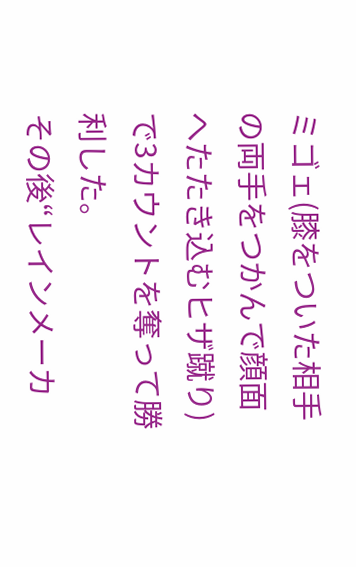ミゴェ(膝をついた相手の両手をつかんで顔面へたたき込むヒザ蹴り)で3カウントを奪って勝利した。
その後“レインメーカ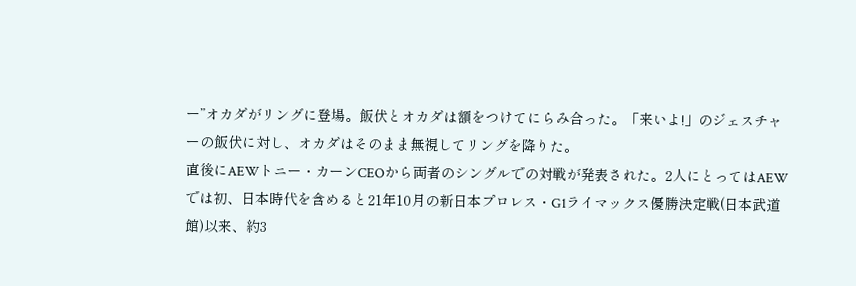ー”オカダがリングに登場。飯伏とオカダは額をつけてにらみ合った。「来いよ!」のジェスチャーの飯伏に対し、オカダはそのまま無視してリングを降りた。
直後にAEWトニー・カーンCEOから両者のシングルでの対戦が発表された。2人にとってはAEWでは初、日本時代を含めると21年10月の新日本プロレス・G1ライマックス優勝決定戦(日本武道館)以来、約3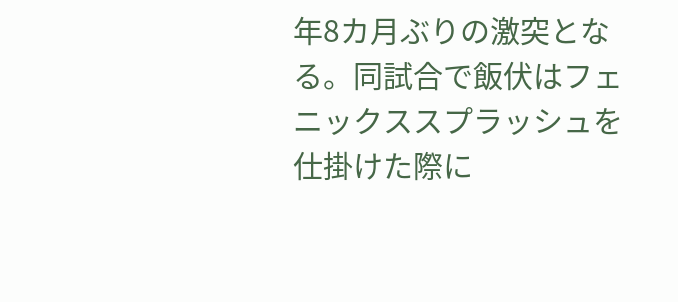年8カ月ぶりの激突となる。同試合で飯伏はフェニックススプラッシュを仕掛けた際に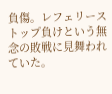負傷。レフェリーストップ負けという無念の敗戦に見舞われていた。